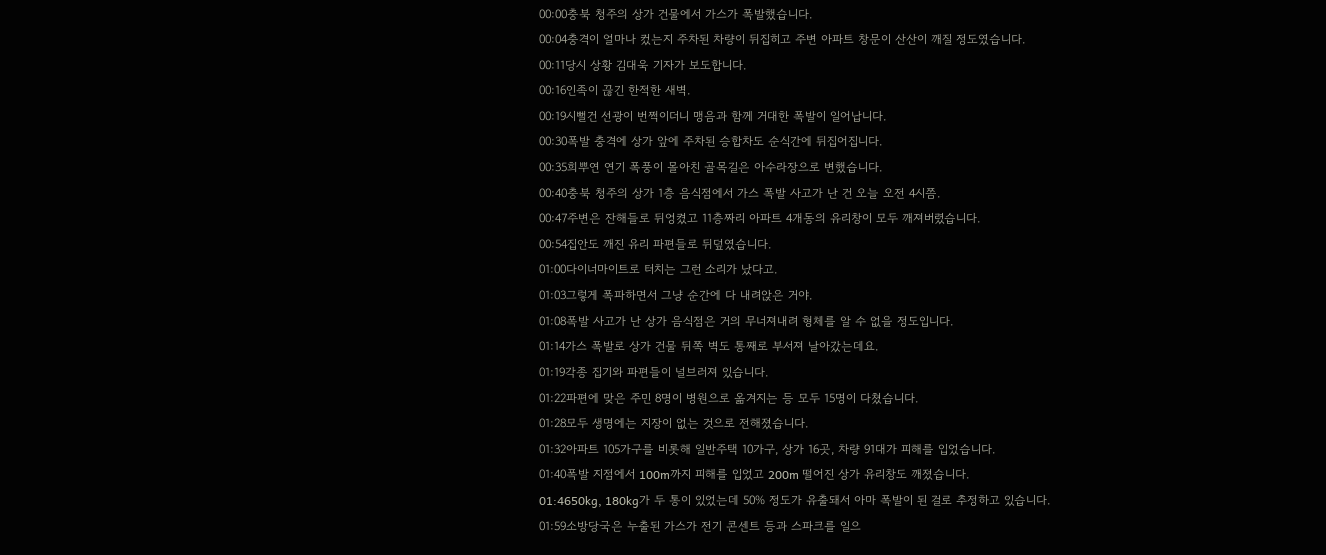00:00충북 청주의 상가 건물에서 가스가 폭발했습니다.
00:04충격이 얼마나 컸는지 주차된 차량이 뒤집히고 주변 아파트 창문이 산산이 깨질 정도였습니다.
00:11당시 상황 김대욱 기자가 보도합니다.
00:16인족이 끊긴 한적한 새벽.
00:19시뻘건 선광이 번쩍이더니 맹음과 함께 거대한 폭발이 일어납니다.
00:30폭발 충격에 상가 앞에 주차된 승합차도 순식간에 뒤집어집니다.
00:35희뿌연 연기 폭풍이 몰아친 골목길은 아수라장으로 변했습니다.
00:40충북 청주의 상가 1층 음식점에서 가스 폭발 사고가 난 건 오늘 오전 4시쯤.
00:47주변은 잔해들로 뒤엉켰고 11층짜리 아파트 4개동의 유리창이 모두 깨져버렸습니다.
00:54집안도 깨진 유리 파편들로 뒤덮였습니다.
01:00다이너마이트로 터치는 그런 소리가 났다고.
01:03그렇게 폭파하면서 그냥 순간에 다 내려앉은 거야.
01:08폭발 사고가 난 상가 음식점은 거의 무너져내려 형체를 알 수 없을 정도입니다.
01:14가스 폭발로 상가 건물 뒤쪽 벽도 통째로 부서져 날아갔는데요.
01:19각종 집기와 파편들이 널브러져 있습니다.
01:22파편에 맞은 주민 8명이 병원으로 옮겨지는 등 모두 15명이 다쳤습니다.
01:28모두 생명에는 지장이 없는 것으로 전해졌습니다.
01:32아파트 105가구를 비롯해 일반주택 10가구, 상가 16곳, 차량 91대가 피해를 입었습니다.
01:40폭발 지점에서 100m까지 피해를 입었고 200m 떨어진 상가 유리창도 깨졌습니다.
01:4650kg, 180kg가 두 통이 있었는데 50% 정도가 유출돼서 아마 폭발이 된 걸로 추정하고 있습니다.
01:59소방당국은 누출된 가스가 전기 콘센트 등과 스파크를 일으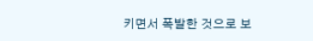키면서 폭발한 것으로 보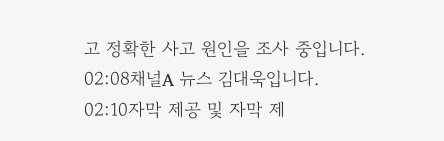고 정확한 사고 원인을 조사 중입니다.
02:08채널A 뉴스 김대욱입니다.
02:10자막 제공 및 자막 제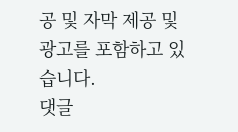공 및 자막 제공 및 광고를 포함하고 있습니다.
댓글